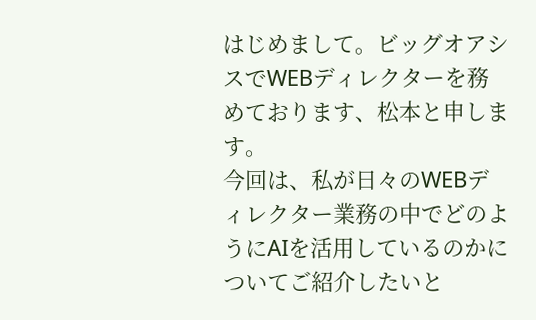はじめまして。ビッグオアシスでWEBディレクターを務めております、松本と申します。
今回は、私が日々のWEBディレクター業務の中でどのようにAIを活用しているのかについてご紹介したいと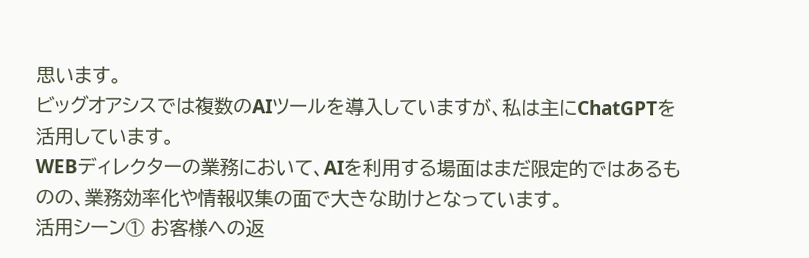思います。
ビッグオアシスでは複数のAIツールを導入していますが、私は主にChatGPTを活用しています。
WEBディレクターの業務において、AIを利用する場面はまだ限定的ではあるものの、業務効率化や情報収集の面で大きな助けとなっています。
活用シーン① お客様への返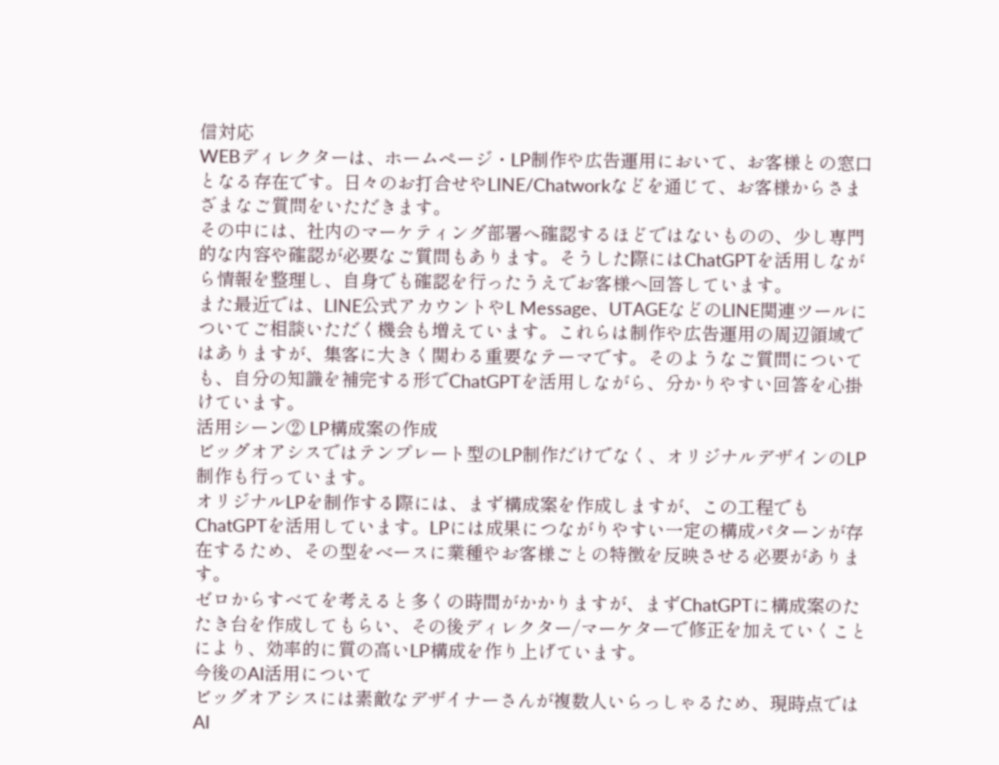信対応
WEBディレクターは、ホームページ・LP制作や広告運用において、お客様との窓口となる存在です。日々のお打合せやLINE/Chatworkなどを通じて、お客様からさまざまなご質問をいただきます。
その中には、社内のマーケティング部署へ確認するほどではないものの、少し専門的な内容や確認が必要なご質問もあります。そうした際にはChatGPTを活用しながら情報を整理し、自身でも確認を行ったうえでお客様へ回答しています。
また最近では、LINE公式アカウントやL Message、UTAGEなどのLINE関連ツールについてご相談いただく機会も増えています。これらは制作や広告運用の周辺領域ではありますが、集客に大きく関わる重要なテーマです。そのようなご質問についても、自分の知識を補完する形でChatGPTを活用しながら、分かりやすい回答を心掛けています。
活用シーン② LP構成案の作成
ビッグオアシスではテンプレート型のLP制作だけでなく、オリジナルデザインのLP制作も行っています。
オリジナルLPを制作する際には、まず構成案を作成しますが、この工程でもChatGPTを活用しています。LPには成果につながりやすい一定の構成パターンが存在するため、その型をベースに業種やお客様ごとの特徴を反映させる必要があります。
ゼロからすべてを考えると多くの時間がかかりますが、まずChatGPTに構成案のたたき台を作成してもらい、その後ディレクター/マーケターで修正を加えていくことにより、効率的に質の高いLP構成を作り上げています。
今後のAI活用について
ビッグオアシスには素敵なデザイナーさんが複数人いらっしゃるため、現時点ではAI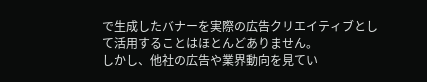で生成したバナーを実際の広告クリエイティブとして活用することはほとんどありません。
しかし、他社の広告や業界動向を見てい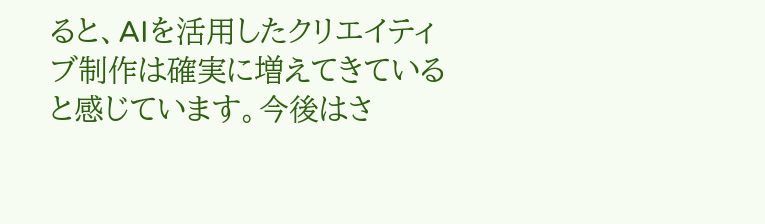ると、AIを活用したクリエイティブ制作は確実に増えてきていると感じています。今後はさ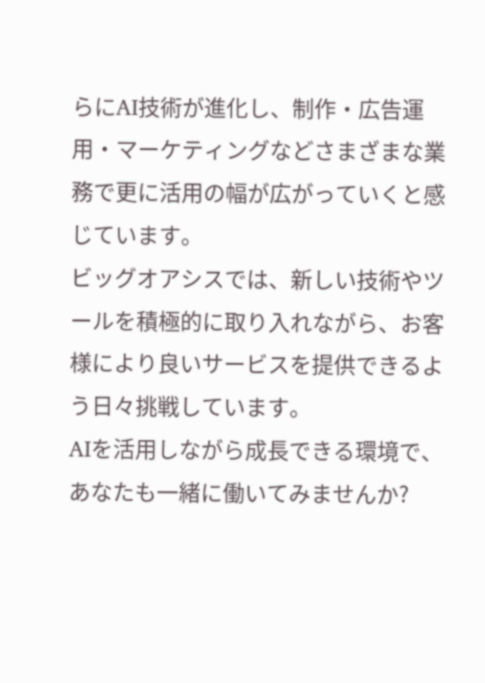らにAI技術が進化し、制作・広告運用・マーケティングなどさまざまな業務で更に活用の幅が広がっていくと感じています。
ビッグオアシスでは、新しい技術やツールを積極的に取り入れながら、お客様により良いサービスを提供できるよう日々挑戦しています。
AIを活用しながら成長できる環境で、あなたも一緒に働いてみませんか?